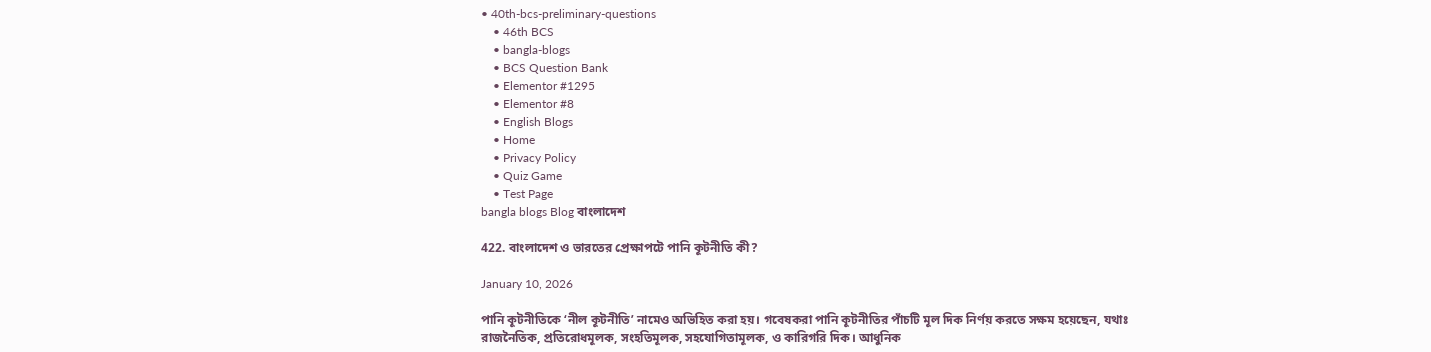• 40th-bcs-preliminary-questions
    • 46th BCS
    • bangla-blogs
    • BCS Question Bank
    • Elementor #1295
    • Elementor #8
    • English Blogs
    • Home
    • Privacy Policy
    • Quiz Game
    • Test Page
bangla blogs Blog বাংলাদেশ

422. বাংলাদেশ ও ভারতের প্রেক্ষাপটে পানি কূটনীতি কী?

January 10, 2026

পানি কূটনীতিকে ‘নীল কূটনীতি’ নামেও অভিহিত করা হয়। গবেষকরা পানি কূটনীতির পাঁচটি মূল দিক নির্ণয় করতে সক্ষম হয়েছেন, যথাঃ রাজনৈতিক, প্রতিরোধমূলক, সংহতিমূলক, সহযোগিতামূলক, ও কারিগরি দিক। আধুনিক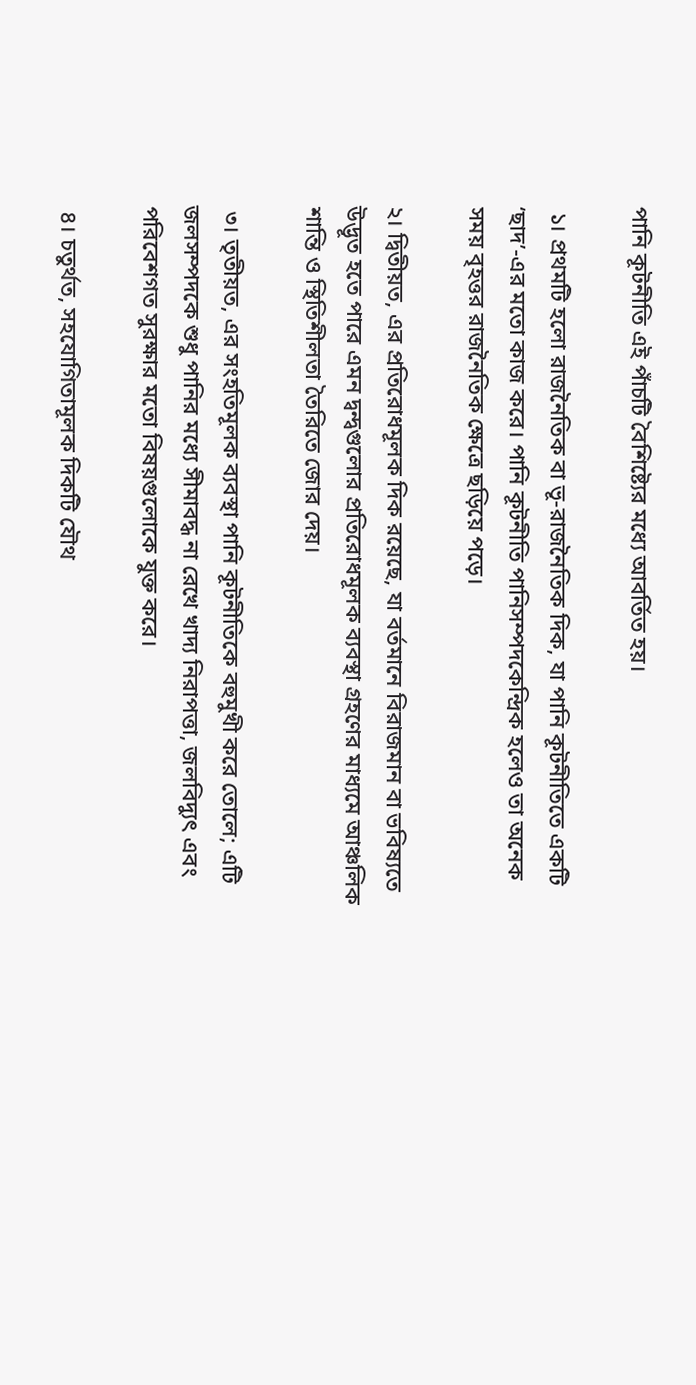পানি কূটনীতি এই পাঁচটি বৈশিষ্ট্যের মধ্যে আবর্তিত হয়।

 ১। প্রথমটি হলো রাজনৈতিক বা ভূ-রাজনৈতিক দিক, যা পানি কূটনীতিতে একটি ‘ছাদ’-এর মতো কাজ করে। পানি কূটনীতি পানিসম্পদকেন্দ্রিক হলেও তা অনেক সময় বৃহত্তর রাজনৈতিক ক্ষেত্রে ছড়িয়ে পড়ে।

২। দ্বিতীয়ত, এর প্রতিরোধমূলক দিক রয়েছে, যা বর্তমানে বিরাজমান বা ভবিষ্যতে উদ্ভূত হতে পারে এমন দ্বন্দ্বগুলোর প্রতিরোধমূলক ব্যবস্থা গ্রহণের মাধ্যমে আঞ্চলিক শান্তি ও স্থিতিশীলতা তৈরিতে জোর দেয়।

 ৩। তৃতীয়ত, এর সংহতিমূলক ব্যবস্থা পানি কূটনীতিকে বহুমুখী করে তোলে; এটি জলসম্পদকে শুধু পানির মধ্যে সীমাবদ্ধ না রেখে খাদ্য নিরাপত্তা, জলবিদ্যুৎ এবং পরিবেশগত সুরক্ষার মতো বিষয়গুলোকে যুক্ত করে।

 ৪। চতুর্থত, সহযোগিতামূলক দিকটি যৌথ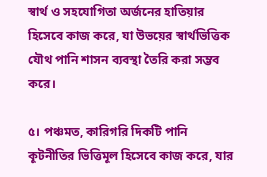স্বার্থ ও সহযোগিতা অর্জনের হাতিয়ার হিসেবে কাজ করে, যা উভয়ের স্বার্থভিত্তিক যৌথ পানি শাসন ব্যবস্থা তৈরি করা সম্ভব করে।

৫। পঞ্চমত, কারিগরি দিকটি পানি কূটনীতির ভিত্তিমূল হিসেবে কাজ করে, যার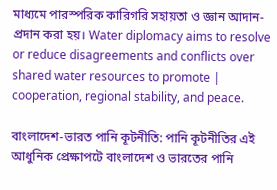মাধ্যমে পারস্পরিক কারিগরি সহায়তা ও জ্ঞান আদান-প্রদান করা হয়। Water diplomacy aims to resolve or reduce disagreements and conflicts over shared water resources to promote | cooperation, regional stability, and peace.

বাংলাদেশ-ভারত পানি কূটনীতি: পানি কূটনীতির এই আধুনিক প্রেক্ষাপটে বাংলাদেশ ও ভারতের পানি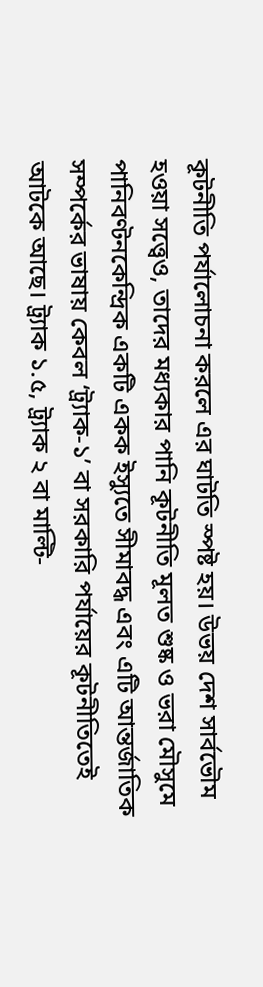কূটনীতি পর্যালোচনা করলে এর ঘাটতি স্পষ্ট হয়। উভয় দেশ সার্বভৌম হওয়া সত্ত্বেও, তাদের মধ্যকার পানি কূটনীতি মূলত শুষ্ক ও ভরা মৌসুমে পানিবণ্টনকেন্দ্রিক একটি একক ইস্যুতে সীমাবদ্ধ এবং এটি আন্তর্জাতিক সম্পর্কের ভাষায় কেবল ‘ট্র্যাক-১’ বা সরকারি পর্যায়ের কূটনীতিতেই আটকে আছে। ট্র্যাক ১.৫, ট্র্যাক ২ বা মাল্টি-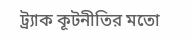ট্র্যাক কূটনীতির মতো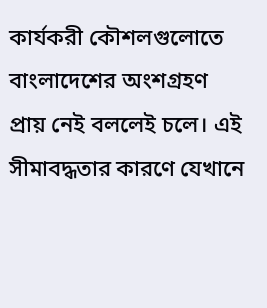কার্যকরী কৌশলগুলোতে বাংলাদেশের অংশগ্রহণ প্রায় নেই বললেই চলে। এই সীমাবদ্ধতার কারণে যেখানে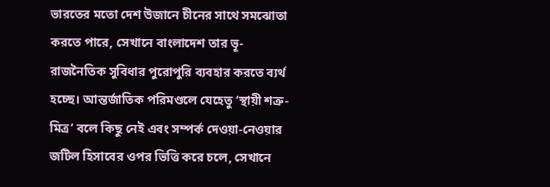ভারতের মতো দেশ উজানে চীনের সাথে সমঝোতা করতে পারে, সেখানে বাংলাদেশ তার ভূ-রাজনৈতিক সুবিধার পুরোপুরি ব্যবহার করতে ব্যর্থ হচ্ছে। আন্তর্জাতিক পরিমণ্ডলে যেহেতু ‘স্থায়ী শত্রু-মিত্র’ বলে কিছু নেই এবং সম্পর্ক দেওয়া-নেওয়ার জটিল হিসাবের ওপর ভিত্তি করে চলে, সেখানে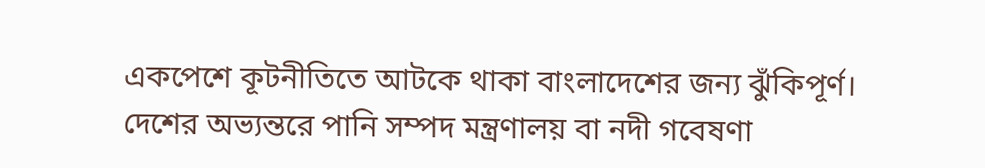একপেশে কূটনীতিতে আটকে থাকা বাংলাদেশের জন্য ঝুঁকিপূর্ণ। দেশের অভ্যন্তরে পানি সম্পদ মন্ত্রণালয় বা নদী গবেষণা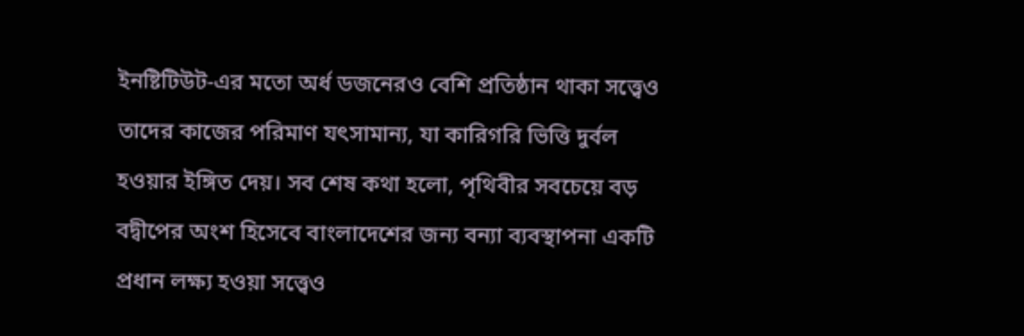ইনষ্টিটিউট-এর মতো অর্ধ ডজনেরও বেশি প্রতিষ্ঠান থাকা সত্ত্বেও তাদের কাজের পরিমাণ যৎসামান্য, যা কারিগরি ভিত্তি দুর্বল হওয়ার ইঙ্গিত দেয়। সব শেষ কথা হলো, পৃথিবীর সবচেয়ে বড় বদ্বীপের অংশ হিসেবে বাংলাদেশের জন্য বন্যা ব্যবস্থাপনা একটি প্রধান লক্ষ্য হওয়া সত্ত্বেও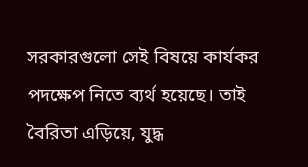সরকারগুলো সেই বিষয়ে কার্যকর পদক্ষেপ নিতে ব্যর্থ হয়েছে। তাই বৈরিতা এড়িয়ে, যুদ্ধ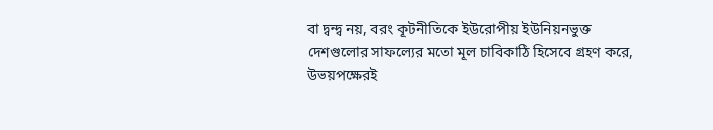বা দ্বন্দ্ব নয়, বরং কূটনীতিকে ইউরোপীয় ইউনিয়নভুক্ত দেশগুলোর সাফল্যের মতো মূল চাবিকাঠি হিসেবে গ্রহণ করে, উভয়পক্ষেরই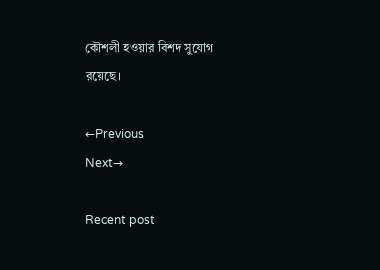কৌশলী হওয়ার বিশদ সুযোগ রয়েছে।

←Previous
Next→

Recent post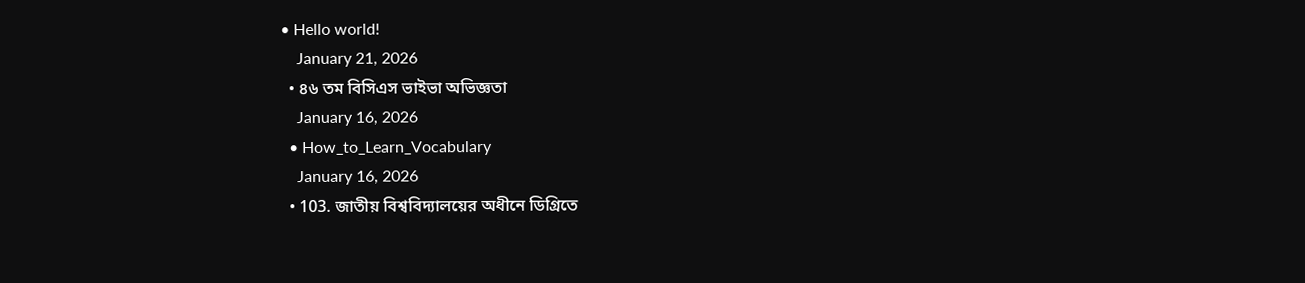• Hello world!
    January 21, 2026
  • ৪৬ তম বিসিএস ভাইভা অভিজ্ঞতা
    January 16, 2026
  • How_to_Learn_Vocabulary
    January 16, 2026
  • 103. জাতীয় বিশ্ববিদ্যালয়ের অধীনে ডিগ্রিতে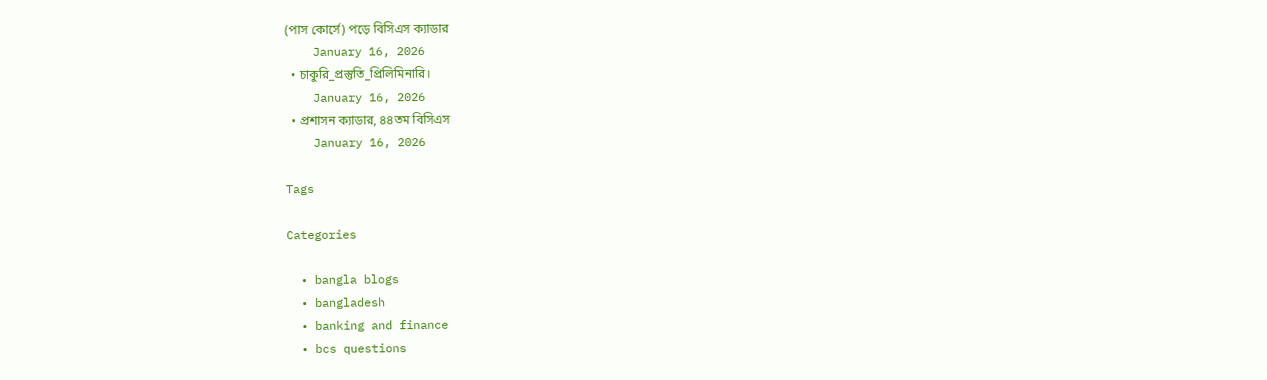(পাস কোর্সে) পড়ে বিসিএস ক্যাডার
    January 16, 2026
  • চাকুরি_প্রস্তুতি_প্রিলিমিনারি।
    January 16, 2026
  • প্রশাসন ক্যাডার, ৪৪তম বিসিএস
    January 16, 2026

Tags

Categories

  • bangla blogs
  • bangladesh
  • banking and finance
  • bcs questions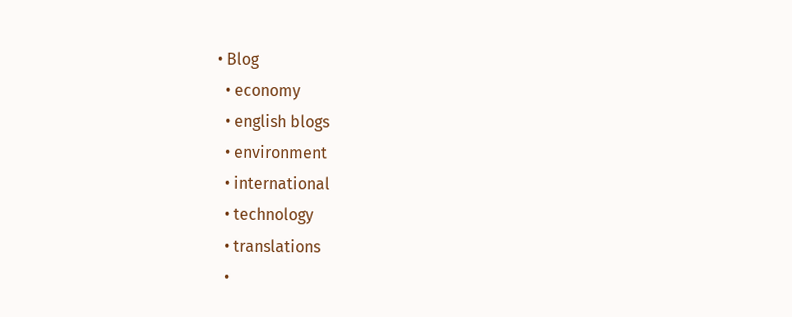• Blog
  • economy
  • english blogs
  • environment
  • international
  • technology
  • translations
  •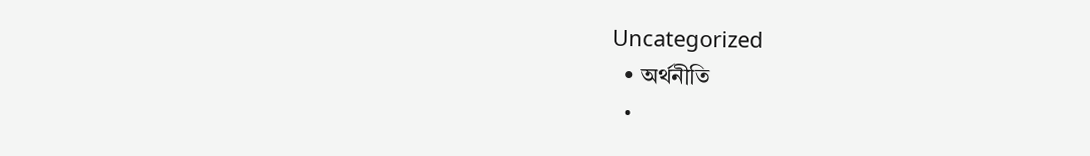Uncategorized
  • অর্থনীতি
  •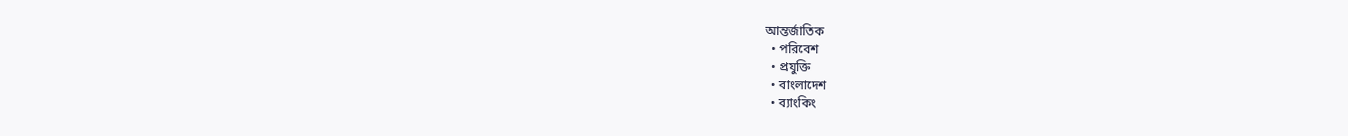আন্তর্জাতিক
  • পরিবেশ
  • প্রযুক্তি
  • বাংলাদেশ
  • ব্যাংকিং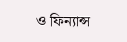ও ফিন্যান্স